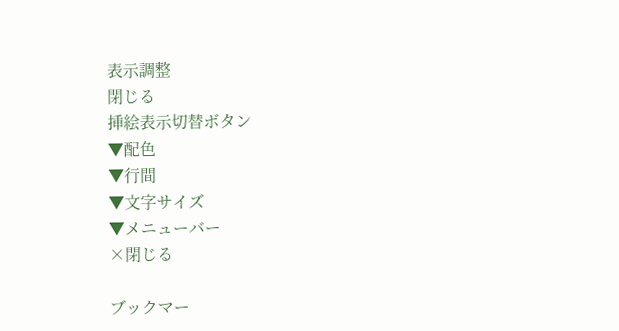表示調整
閉じる
挿絵表示切替ボタン
▼配色
▼行間
▼文字サイズ
▼メニューバー
×閉じる

ブックマー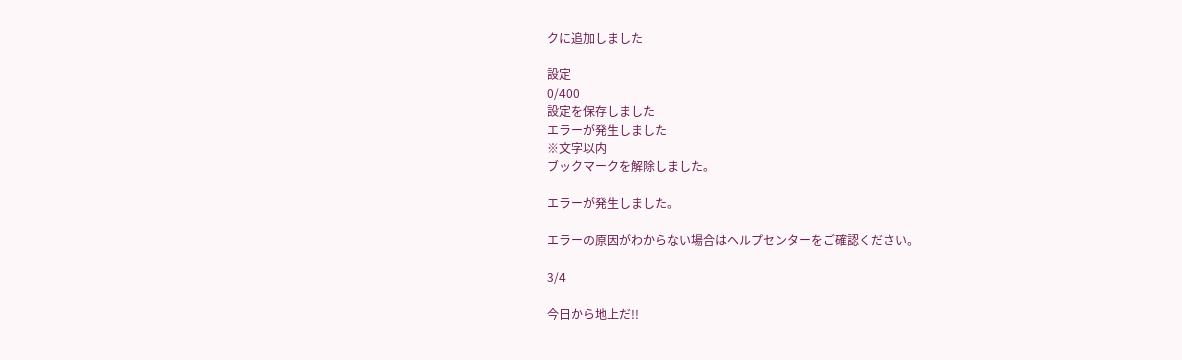クに追加しました

設定
0/400
設定を保存しました
エラーが発生しました
※文字以内
ブックマークを解除しました。

エラーが発生しました。

エラーの原因がわからない場合はヘルプセンターをご確認ください。

3/4

今日から地上だ!!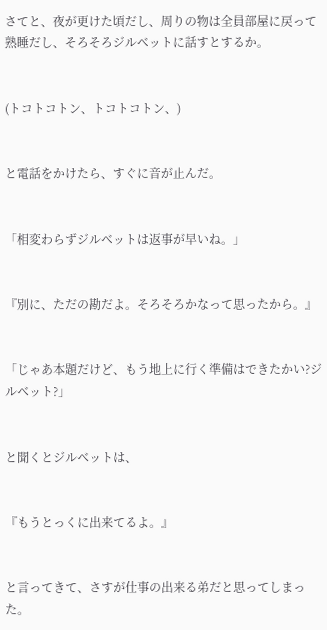さてと、夜が更けた頃だし、周りの物は全員部屋に戻って熟睡だし、そろそろジルベットに話すとするか。


(トコトコトン、トコトコトン、)


と電話をかけたら、すぐに音が止んだ。


「相変わらずジルベットは返事が早いね。」


『別に、ただの勘だよ。そろそろかなって思ったから。』


「じゃあ本題だけど、もう地上に行く準備はできたかい?ジルベット?」


と聞くとジルベットは、


『もうとっくに出来てるよ。』


と言ってきて、さすが仕事の出来る弟だと思ってしまった。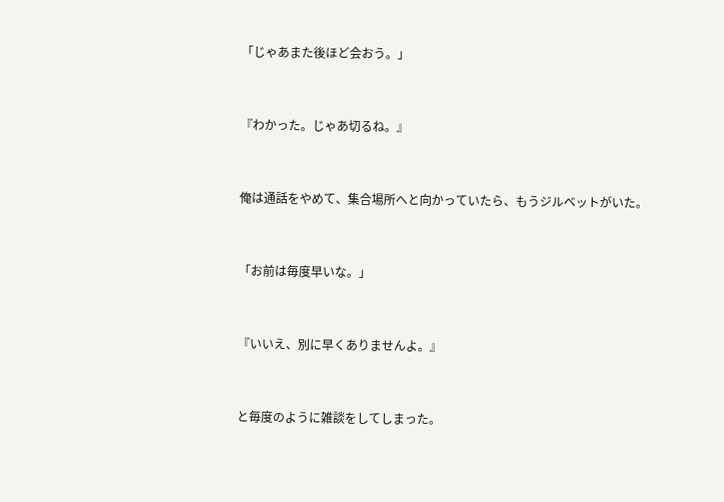「じゃあまた後ほど会おう。」


『わかった。じゃあ切るね。』


俺は通話をやめて、集合場所へと向かっていたら、もうジルベットがいた。


「お前は毎度早いな。」


『いいえ、別に早くありませんよ。』


と毎度のように雑談をしてしまった。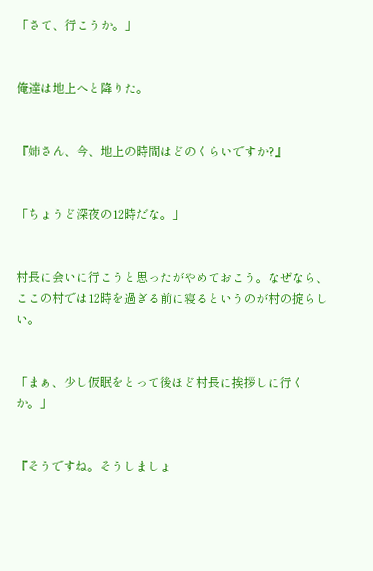「さて、行こうか。」


俺達は地上へと降りた。


『姉さん、今、地上の時間はどのくらいですか?』


「ちょうど深夜の12時だな。」


村長に会いに行こうと思ったがやめておこう。なぜなら、ここの村では12時を過ぎる前に寝るというのが村の掟らしい。


「まぁ、少し仮眠をとって後ほど村長に挨拶しに行くか。」


『そうですね。そうしましょ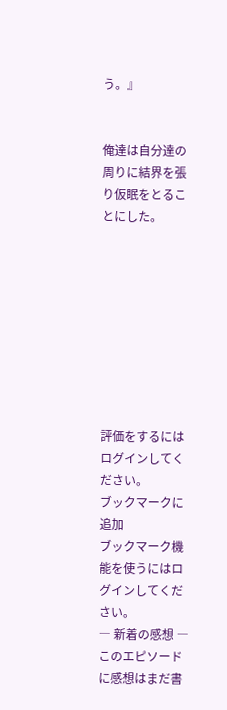う。』


俺達は自分達の周りに結界を張り仮眠をとることにした。









評価をするにはログインしてください。
ブックマークに追加
ブックマーク機能を使うにはログインしてください。
― 新着の感想 ―
このエピソードに感想はまだ書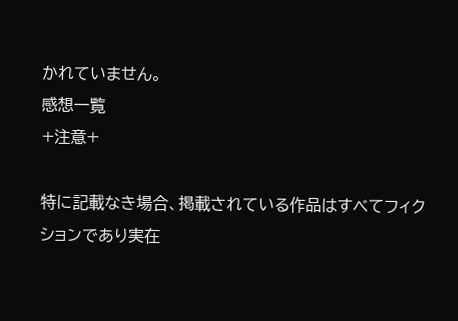かれていません。
感想一覧
+注意+

特に記載なき場合、掲載されている作品はすべてフィクションであり実在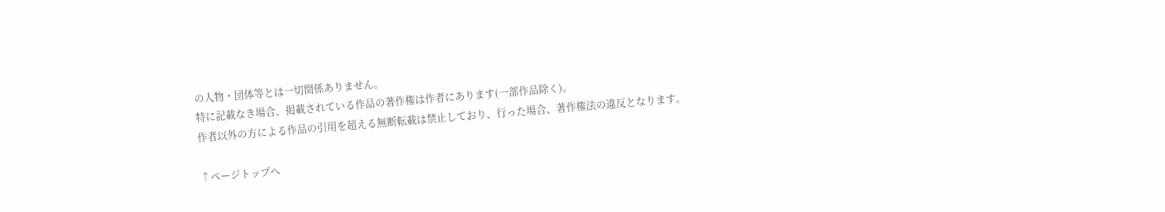の人物・団体等とは一切関係ありません。
特に記載なき場合、掲載されている作品の著作権は作者にあります(一部作品除く)。
作者以外の方による作品の引用を超える無断転載は禁止しており、行った場合、著作権法の違反となります。

↑ページトップへ